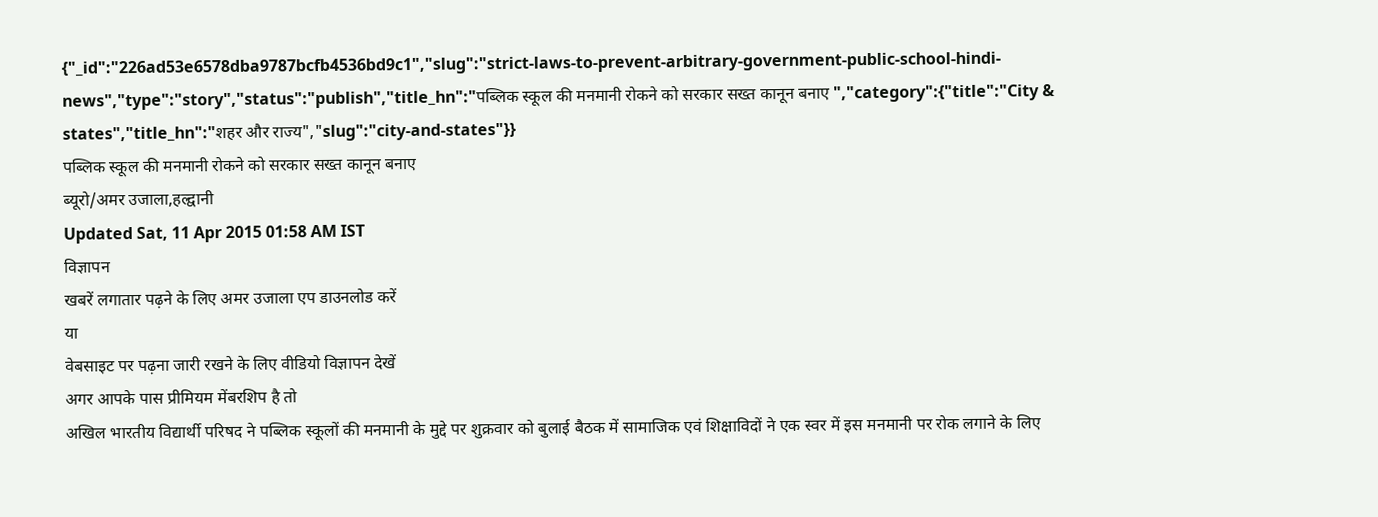{"_id":"226ad53e6578dba9787bcfb4536bd9c1","slug":"strict-laws-to-prevent-arbitrary-government-public-school-hindi-news","type":"story","status":"publish","title_hn":"पब्लिक स्कूल की मनमानी रोकने को सरकार सख्त कानून बनाए ","category":{"title":"City & states","title_hn":"शहर और राज्य","slug":"city-and-states"}}
पब्लिक स्कूल की मनमानी रोकने को सरकार सख्त कानून बनाए
ब्यूरो/अमर उजाला,हल्द्वानी
Updated Sat, 11 Apr 2015 01:58 AM IST
विज्ञापन
खबरें लगातार पढ़ने के लिए अमर उजाला एप डाउनलोड करें
या
वेबसाइट पर पढ़ना जारी रखने के लिए वीडियो विज्ञापन देखें
अगर आपके पास प्रीमियम मेंबरशिप है तो
अखिल भारतीय विद्यार्थी परिषद ने पब्लिक स्कूलों की मनमानी के मुद्दे पर शुक्रवार को बुलाई बैठक में सामाजिक एवं शिक्षाविदों ने एक स्वर में इस मनमानी पर रोक लगाने के लिए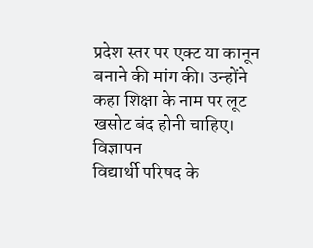प्रदेश स्तर पर एक्ट या कानून बनाने की मांग की। उन्होंने कहा शिक्षा के नाम पर लूट खसोट बंद होनी चाहिए।
विज्ञापन
विद्यार्थी परिषद के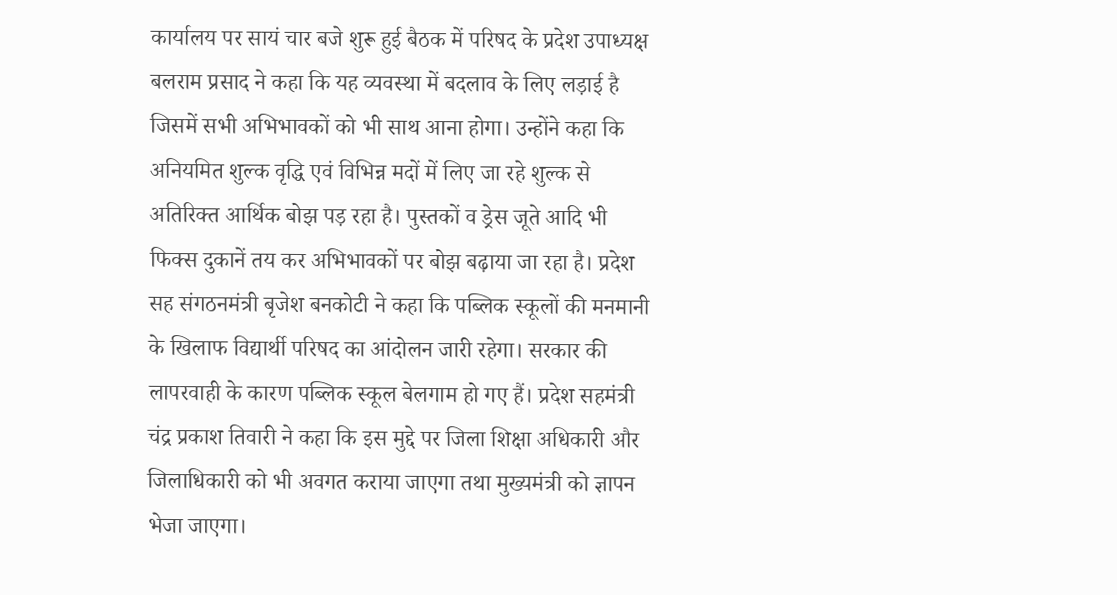कार्यालय पर सायं चार बजे शुरू हुई बैठक में परिषद के प्रदेश उपाध्यक्ष बलराम प्रसाद ने कहा कि यह व्यवस्था में बदलाव के लिए लड़ाई है जिसमें सभी अभिभावकों को भी साथ आना होगा। उन्होंने कहा कि अनियमित शुल्क वृद्धि एवं विभिन्न मदों में लिए जा रहे शुल्क से अतिरिक्त आर्थिक बोझ पड़ रहा है। पुस्तकों व ड्रेस जूते आदि भी फिक्स दुकानें तय कर अभिभावकों पर बोझ बढ़ाया जा रहा है। प्रदेश सह संगठनमंत्री बृजेश बनकोटी ने कहा कि पब्लिक स्कूलों की मनमानी के खिलाफ विद्यार्थी परिषद का आंदोलन जारी रहेगा। सरकार की लापरवाही के कारण पब्लिक स्कूल बेलगाम हो गए हैं। प्रदेश सहमंत्री चंद्र प्रकाश तिवारी ने कहा कि इस मुद्दे पर जिला शिक्षा अधिकारी और जिलाधिकारी को भी अवगत कराया जाएगा तथा मुख्यमंत्री को ज्ञापन भेजा जाएगा।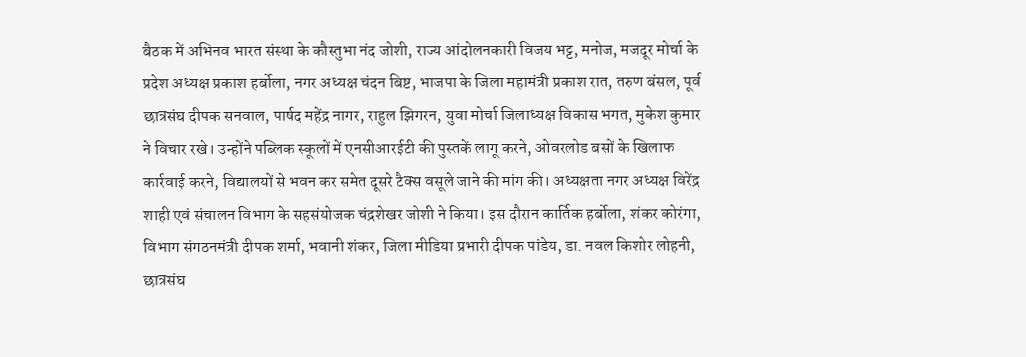बैठक में अभिनव भारत संस्था के कौस्तुभा नंद जोशी, राज्य आंदोलनकारी विजय भट्ट, मनोज, मजदूर मोर्चा के प्रदेश अध्यक्ष प्रकाश हर्बोला, नगर अध्यक्ष चंदन बिष्ट, भाजपा के जिला महामंत्री प्रकाश रात, तरुण बंसल, पूर्व छात्रसंघ दीपक सनवाल, पार्षद महेंद्र नागर, राहुल झिगरन, युवा मोर्चा जिलाध्यक्ष विकास भगत, मुकेश कुमार ने विचार रखे। उन्होंने पब्लिक स्कूलों में एनसीआरईटी की पुस्तकें लागू करने, ओवरलोड बसों के खिलाफ कार्रवाई करने, विद्यालयों से भवन कर समेत दूसरे टैक्स वसूले जाने की मांग की। अध्यक्षता नगर अध्यक्ष विरेंद्र शाही एवं संचालन विभाग के सहसंयोजक चंद्रशेखर जोशी ने किया। इस दौरान कार्तिक हर्बोला, शंकर कोरंगा, विभाग संगठनमंत्री दीपक शर्मा, भवानी शंकर, जिला मीडिया प्रभारी दीपक पांडेय, डा. नवल किशोर लोहनी, छात्रसंघ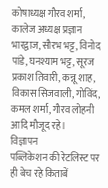कोषाध्यक्ष गौरव शर्मा, कालेज अध्यक्ष प्रज्ञान भारद्वाज, सौरभ भट्ट, विनोद पांडे, घनश्याम भट्ट, सूरज प्रकाश तिवारी, कन्नू शाह, विकास सिजवाली, गोविंद, कमल शर्मा, गौरव लोहनी आदि मौजूद रहे।
विज्ञापन
पब्लिकेशन की रेटलिस्ट पर ही बेच रहे किताबें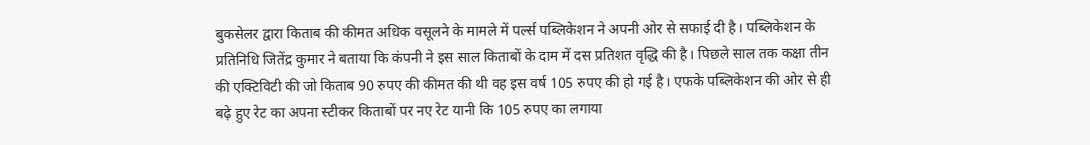बुकसेलर द्वारा किताब की कीमत अधिक वसूलने के मामले में पर्ल्स पब्लिकेशन ने अपनी ओर से सफाई दी है। पब्लिकेशन के प्रतिनिधि जितेंद्र कुमार ने बताया कि कंपनी ने इस साल किताबों के दाम में दस प्रतिशत वृद्धि की है। पिछले साल तक कक्षा तीन की एक्टिविटी की जो किताब 90 रुपए की कीमत की थी वह इस वर्ष 105 रुपए की हो गई है। एफके पब्लिकेशन की ओर से ही बढ़े हुए रेट का अपना स्टीकर किताबों पर नए रेट यानी कि 105 रुपए का लगाया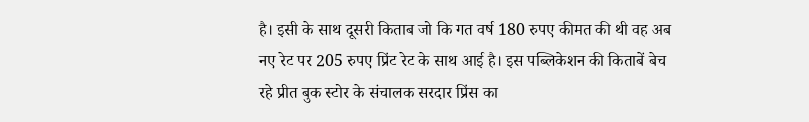है। इसी के साथ दूसरी किताब जो कि गत वर्ष 180 रुपए कीमत की थी वह अब नए रेट पर 205 रुपए प्रिंट रेट के साथ आई है। इस पब्लिकेशन की किताबें बेच रहे प्रीत बुक स्टोर के संचालक सरदार प्रिंस का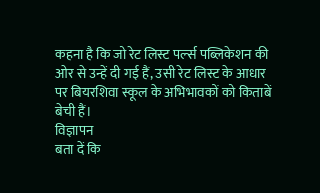कहना है कि जो रेट लिस्ट पर्ल्स पब्लिकेशन की ओर से उन्हें दी गई हैं, उसी रेट लिस्ट के आधार पर बियरशिवा स्कूल के अभिभावकों को किताबें बेची हैं।
विज्ञापन
बता दें कि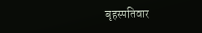बृहस्पतिवार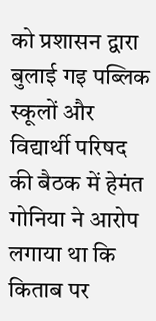को प्रशासन द्वारा बुलाई गइ पब्लिक स्कूलों और विद्यार्थी परिषद की बैठक में हेमंत गोनिया ने आरोप लगाया था कि किताब पर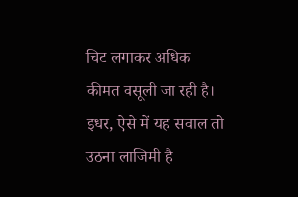चिट लगाकर अधिक कीमत वसूली जा रही है। इधर, ऐसे में यह सवाल तो उठना लाजिमी है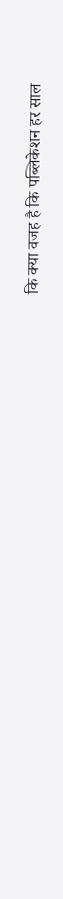कि क्या वजह है कि पब्लिकेशन हर साल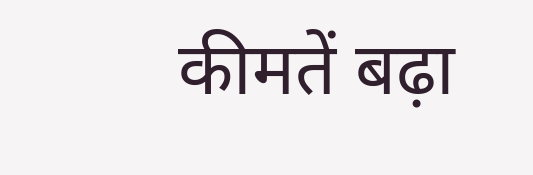कीमतें बढ़ा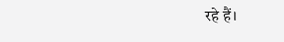रहे हैं।